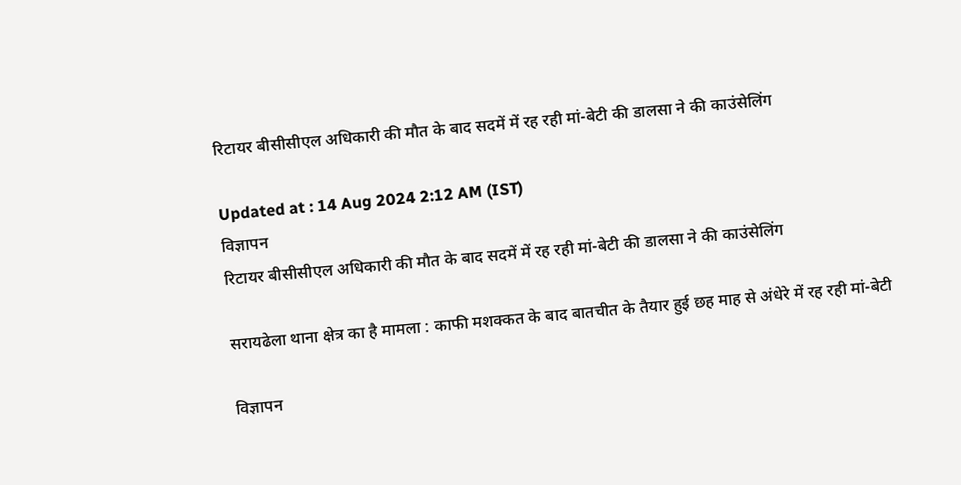रिटायर बीसीसीएल अधिकारी की मौत के बाद सदमें में रह रही मां-बेटी की डालसा ने की काउंसेलिंग

Updated at : 14 Aug 2024 2:12 AM (IST)
विज्ञापन
रिटायर बीसीसीएल अधिकारी की मौत के बाद सदमें में रह रही मां-बेटी की डालसा ने की काउंसेलिंग

सरायढेला थाना क्षेत्र का है मामला : काफी मशक्कत के बाद बातचीत के तैयार हुई छह माह से अंधेरे में रह रही मां-बेटी

विज्ञापन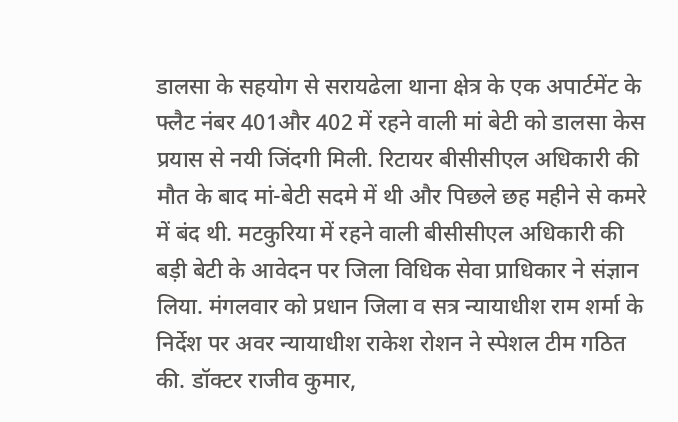डालसा के सहयोग से सरायढेला थाना क्षेत्र के एक अपार्टमेंट के फ्लैट नंबर 401और 402 में रहने वाली मां बेटी को डालसा केस प्रयास से नयी जिंदगी मिली. रिटायर बीसीसीएल अधिकारी की मौत के बाद मां-बेटी सदमे में थी और पिछले छह महीने से कमरे में बंद थी. मटकुरिया में रहने वाली बीसीसीएल अधिकारी की बड़ी बेटी के आवेदन पर जिला विधिक सेवा प्राधिकार ने संज्ञान लिया. मंगलवार को प्रधान जिला व सत्र न्यायाधीश राम शर्मा के निर्देश पर अवर न्यायाधीश राकेश रोशन ने स्पेशल टीम गठित की. डॉक्टर राजीव कुमार,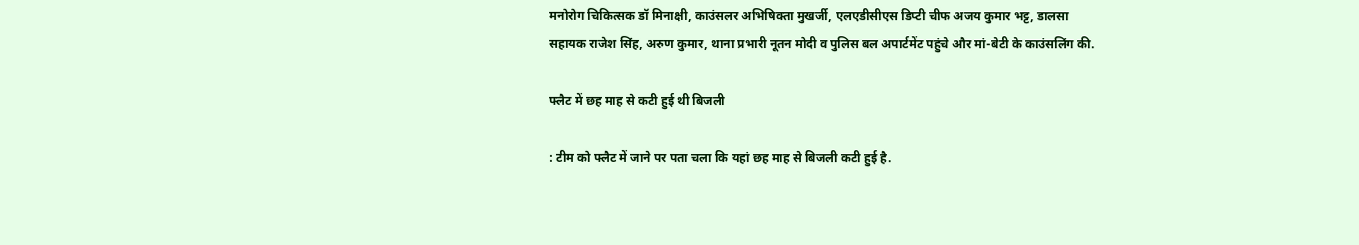मनोरोग चिकित्सक डॉ मिनाक्षी, काउंसलर अभिषिक्ता मुखर्जी, एलएडीसीएस डिप्टी चीफ अजय कुमार भट्ट, डालसा सहायक राजेश सिंह, अरुण कुमार, थाना प्रभारी नूतन मोदी व पुलिस बल अपार्टमेंट पहुंचे और मां-बेटी के काउंसलिंग की.

फ्लैट में छह माह से कटी हुई थी बिजली

: टीम को फ्लैट में जाने पर पता चला कि यहां छह माह से बिजली कटी हुई है.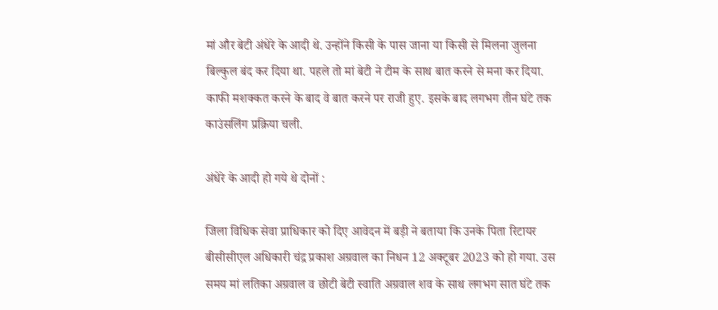मां और बेटी अंधेरे के आदी थे. उन्होंने किसी के पास जाना या किसी से मिलना जुलना बिल्कुल बंद कर दिया था. पहले तो मां बेटी ने टीम के साथ बात करने से मना कर दिया. काफी मशक्कत करने के बाद वे बात करने पर राजी हुए. इसके बाद लगभग तीन घंटे तक काउंसलिंग प्रक्रिया चली.

अंधेरे के आदी हो गये थे दोनों :

जिला विधिक सेवा प्राधिकार को दिए आवेदन में बड़ी ने बताया कि उनके पिता रिटायर बीसीसीएल अधिकारी चंद्र प्रकाश अग्रवाल का निधन 12 अक्टूबर 2023 को हो गया. उस समय मां लतिका अग्रवाल व छोटी बेटी स्वाति अग्रवाल शव के साथ लगभग सात घंटे तक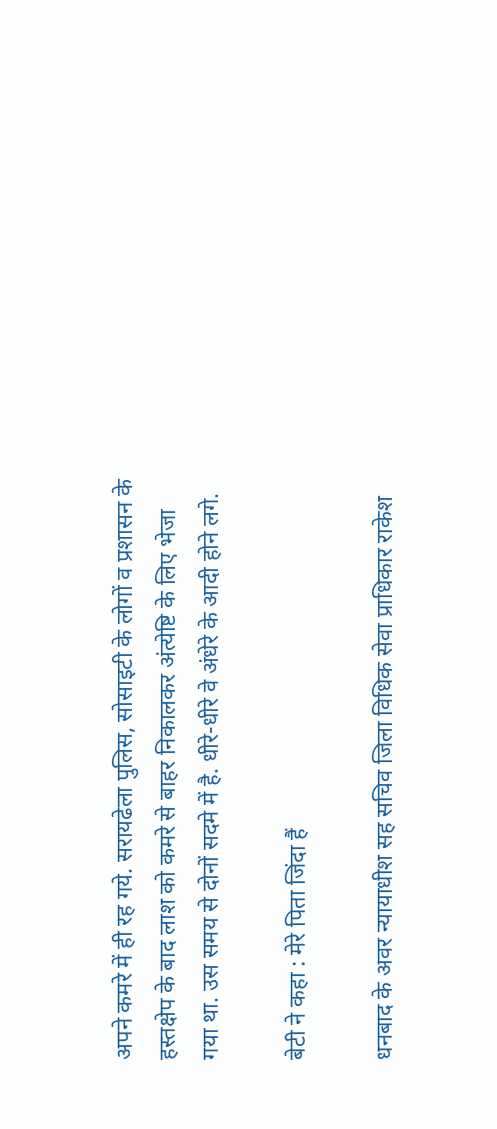अपने कमरे में ही रह गये. सरायढेला पुलिस, सोसाइटी के लोगों व प्रशासन के हस्तक्षेप के बाद लाश को कमरे से बाहर निकालकर अंत्येष्टि के लिए भेजा गया था. उस समय से दोनों सदमे में है. धीरे-धीरे वे अंधेरे के आदी होने लगे.

बेटी ने कहा : मेरे पिता जिंदा हैं

धनबाद के अवर न्यायाधीश सह सचिव जिला विधिक सेवा प्राधिकार राकेश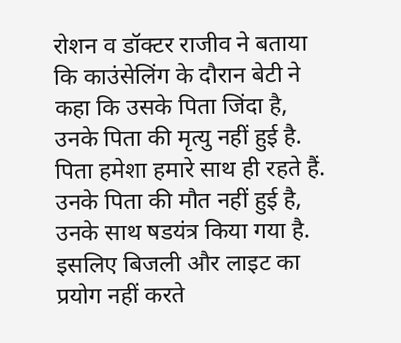रोशन व डॉक्टर राजीव ने बताया कि काउंसेलिंग के दौरान बेटी ने कहा कि उसके पिता जिंदा है, उनके पिता की मृत्यु नहीं हुई है. पिता हमेशा हमारे साथ ही रहते हैं. उनके पिता की मौत नहीं हुई है, उनके साथ षडयंत्र किया गया है. इसलिए बिजली और लाइट का प्रयोग नहीं करते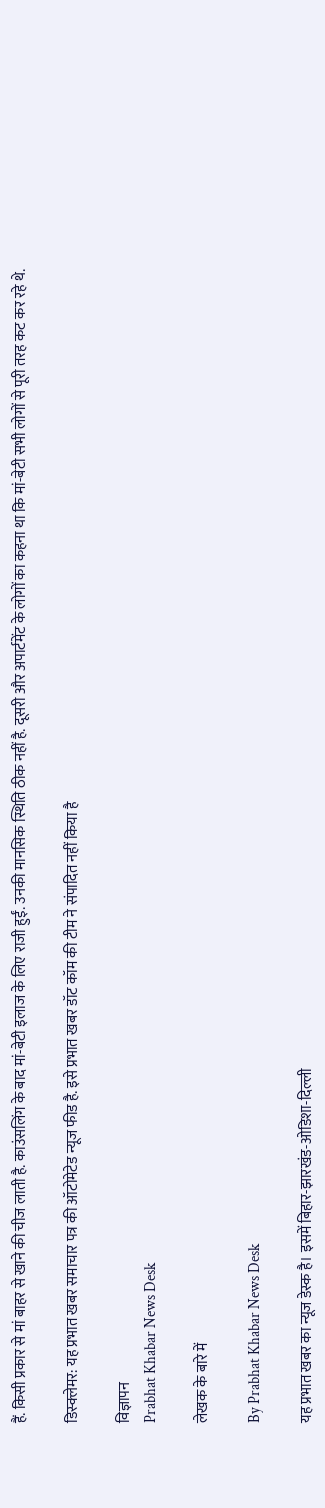हैं. किसी प्रकार से मां बाहर से खाने की चीज लाती है. काउंसलिंग के बाद मां-बेटी इलाज के लिए राजी हुईं. उनकी मानसिक स्थिति ठीक नहीं है. दूसरी और अपार्टमेंट के लोगों का कहना था कि मां-बेटी सभी लोगों से पूरी तरह कट कर रहे थे.

डिस्क्लेमर: यह प्रभात खबर समाचार पत्र की ऑटोमेटेड न्यूज फीड है. इसे प्रभात खबर डॉट कॉम की टीम ने संपादित नहीं किया है

विज्ञापन
Prabhat Khabar News Desk

लेखक के बारे में

By Prabhat Khabar News Desk

यह प्रभात खबर का न्यूज डेस्क है। इसमें बिहार-झारखंड-ओडिशा-दिल्‍ली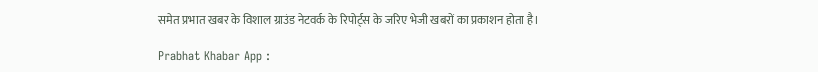समेत प्रभात खबर के विशाल ग्राउंड नेटवर्क के रिपोर्ट्स के जरिए भेजी खबरों का प्रकाशन होता है।

Prabhat Khabar App :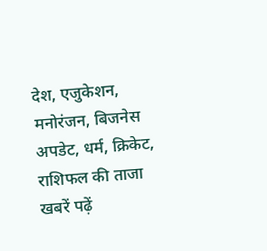देश, एजुकेशन, मनोरंजन, बिजनेस अपडेट, धर्म, क्रिकेट, राशिफल की ताजा खबरें पढ़ें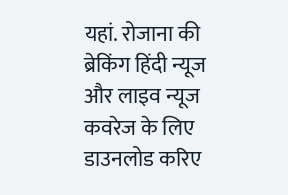यहां. रोजाना की ब्रेकिंग हिंदी न्यूज और लाइव न्यूज कवरेज के लिए डाउनलोड करिए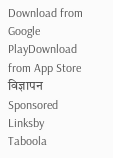Download from Google PlayDownload from App Store
विज्ञापन
Sponsored Linksby Taboola